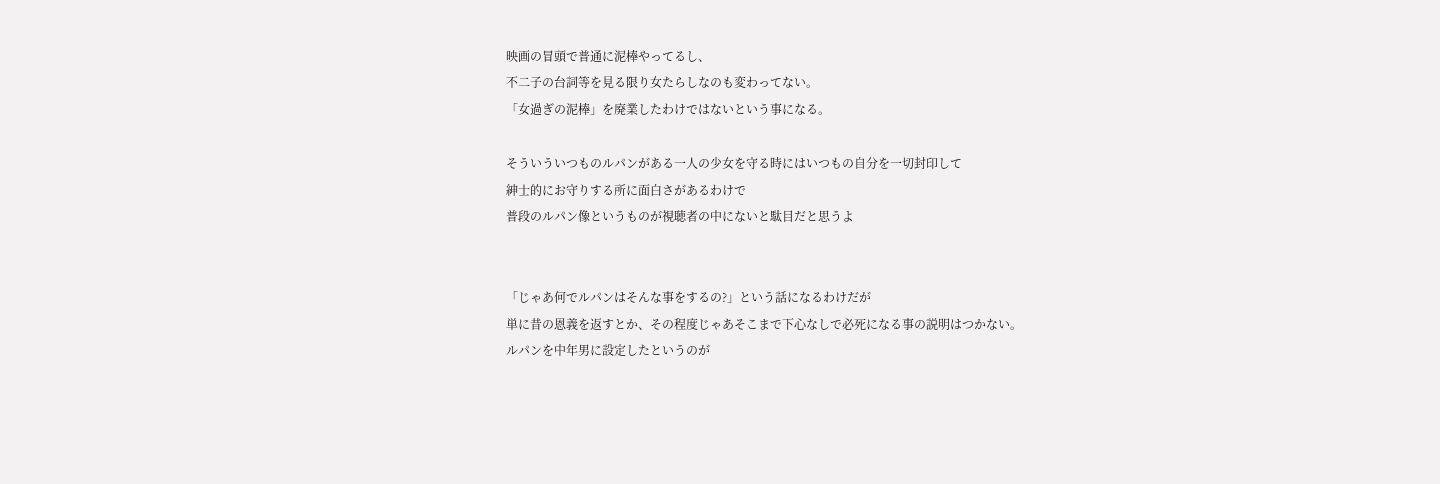映画の冒頭で普通に泥棒やってるし、
不二子の台詞等を見る限り女たらしなのも変わってない。
「女過ぎの泥棒」を廃業したわけではないという事になる。

そういういつものルパンがある一人の少女を守る時にはいつもの自分を一切封印して
紳士的にお守りする所に面白さがあるわけで
普段のルパン像というものが視聴者の中にないと駄目だと思うよ


「じゃあ何でルパンはそんな事をするの?」という話になるわけだが
単に昔の恩義を返すとか、その程度じゃあそこまで下心なしで必死になる事の説明はつかない。
ルパンを中年男に設定したというのが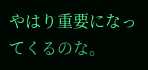やはり重要になってくるのな。